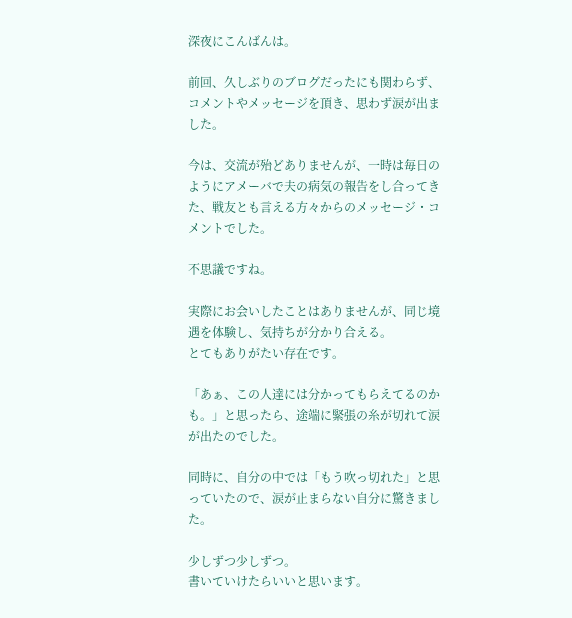深夜にこんばんは。

前回、久しぶりのブログだったにも関わらず、コメントやメッセージを頂き、思わず涙が出ました。

今は、交流が殆どありませんが、一時は毎日のようにアメーバで夫の病気の報告をし合ってきた、戦友とも言える方々からのメッセージ・コメントでした。

不思議ですね。

実際にお会いしたことはありませんが、同じ境遇を体験し、気持ちが分かり合える。
とてもありがたい存在です。

「あぁ、この人達には分かってもらえてるのかも。」と思ったら、途端に緊張の糸が切れて涙が出たのでした。

同時に、自分の中では「もう吹っ切れた」と思っていたので、涙が止まらない自分に驚きました。

少しずつ少しずつ。
書いていけたらいいと思います。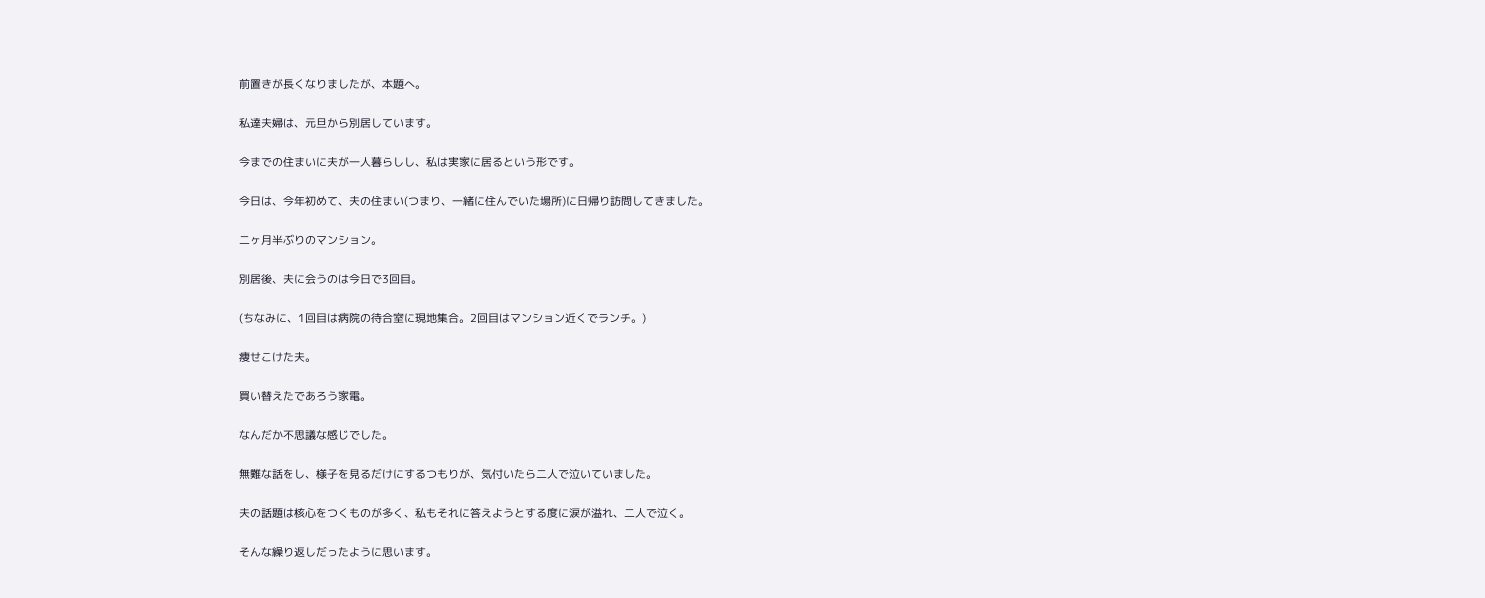前置きが長くなりましたが、本題へ。

私達夫婦は、元旦から別居しています。

今までの住まいに夫が一人暮らしし、私は実家に居るという形です。

今日は、今年初めて、夫の住まい(つまり、一緒に住んでいた場所)に日帰り訪問してきました。

二ヶ月半ぶりのマンション。

別居後、夫に会うのは今日で3回目。

(ちなみに、1回目は病院の待合室に現地集合。2回目はマンション近くでランチ。)

痩せこけた夫。

買い替えたであろう家電。

なんだか不思議な感じでした。

無難な話をし、様子を見るだけにするつもりが、気付いたら二人で泣いていました。

夫の話題は核心をつくものが多く、私もそれに答えようとする度に涙が溢れ、二人で泣く。

そんな繰り返しだったように思います。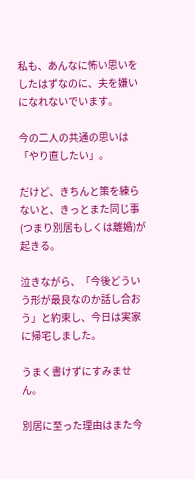私も、あんなに怖い思いをしたはずなのに、夫を嫌いになれないでいます。

今の二人の共通の思いは「やり直したい」。

だけど、きちんと策を練らないと、きっとまた同じ事(つまり別居もしくは離婚)が起きる。

泣きながら、「今後どういう形が最良なのか話し合おう」と約束し、今日は実家に帰宅しました。

うまく書けずにすみません。

別居に至った理由はまた今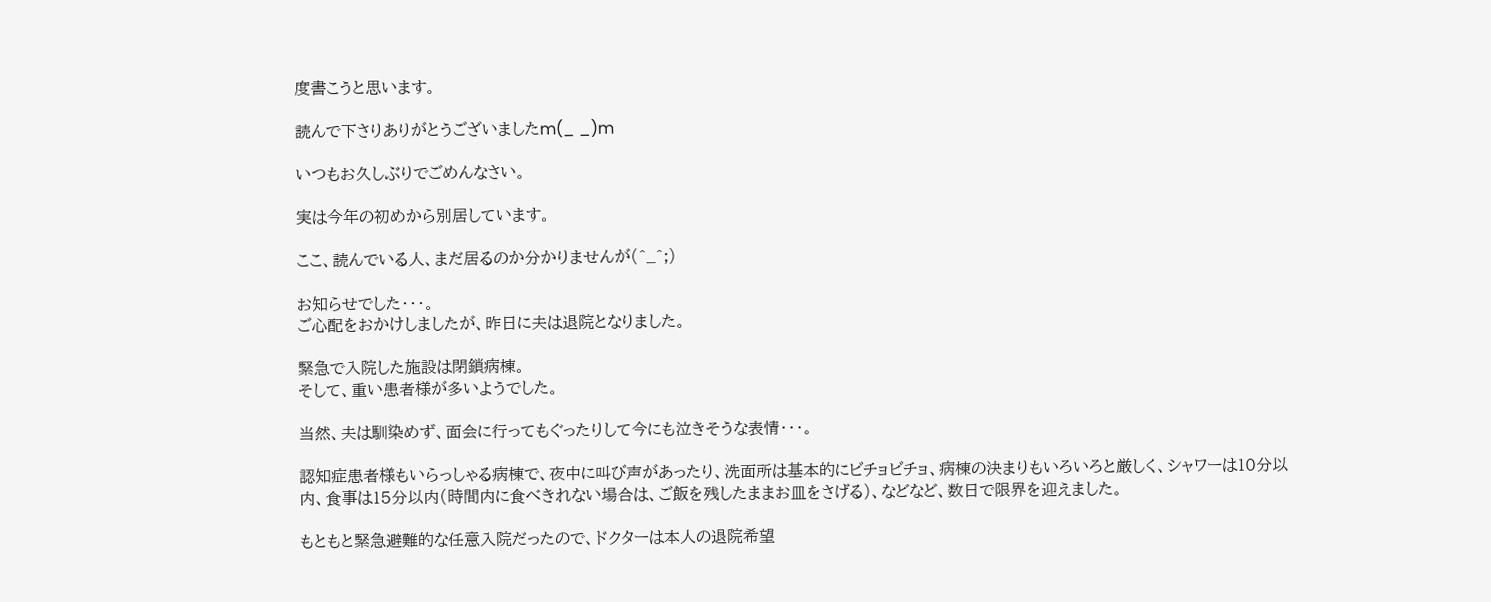度書こうと思います。

読んで下さりありがとうございましたm(_ _)m

いつもお久しぶりでごめんなさい。

実は今年の初めから別居しています。

ここ、読んでいる人、まだ居るのか分かりませんが(^_^;)

お知らせでした・・・。
ご心配をおかけしましたが、昨日に夫は退院となりました。

緊急で入院した施設は閉鎖病棟。
そして、重い患者様が多いようでした。

当然、夫は馴染めず、面会に行ってもぐったりして今にも泣きそうな表情・・・。

認知症患者様もいらっしゃる病棟で、夜中に叫び声があったり、洗面所は基本的にビチョビチョ、病棟の決まりもいろいろと厳しく、シャワーは10分以内、食事は15分以内(時間内に食べきれない場合は、ご飯を残したままお皿をさげる)、などなど、数日で限界を迎えました。

もともと緊急避難的な任意入院だったので、ドクターは本人の退院希望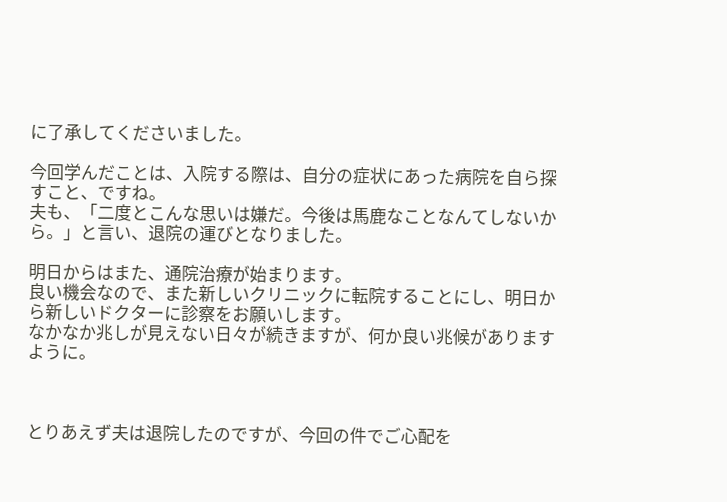に了承してくださいました。

今回学んだことは、入院する際は、自分の症状にあった病院を自ら探すこと、ですね。
夫も、「二度とこんな思いは嫌だ。今後は馬鹿なことなんてしないから。」と言い、退院の運びとなりました。

明日からはまた、通院治療が始まります。
良い機会なので、また新しいクリニックに転院することにし、明日から新しいドクターに診察をお願いします。
なかなか兆しが見えない日々が続きますが、何か良い兆候がありますように。



とりあえず夫は退院したのですが、今回の件でご心配を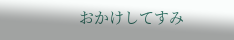おかけしてすみ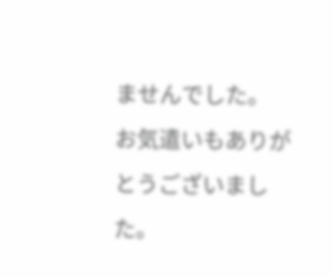ませんでした。
お気遣いもありがとうございました。